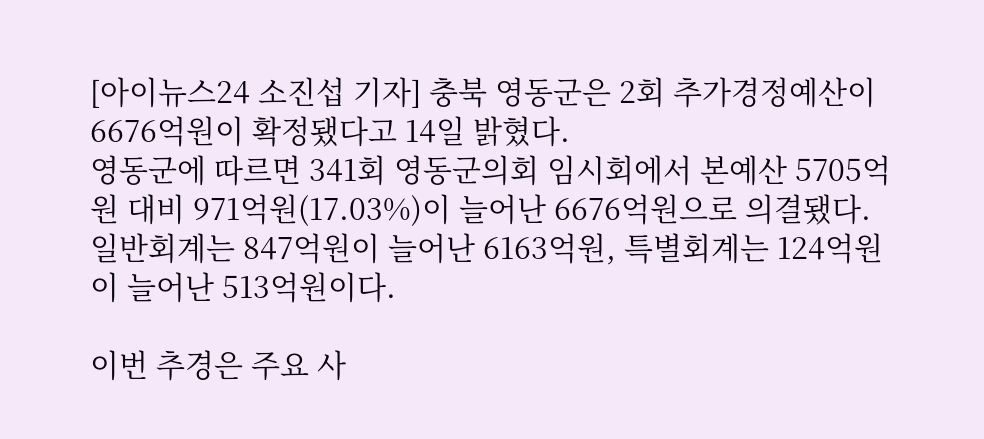[아이뉴스24 소진섭 기자] 충북 영동군은 2회 추가경정예산이 6676억원이 확정됐다고 14일 밝혔다.
영동군에 따르면 341회 영동군의회 임시회에서 본예산 5705억원 대비 971억원(17.03%)이 늘어난 6676억원으로 의결됐다.
일반회계는 847억원이 늘어난 6163억원, 특별회계는 124억원이 늘어난 513억원이다.

이번 추경은 주요 사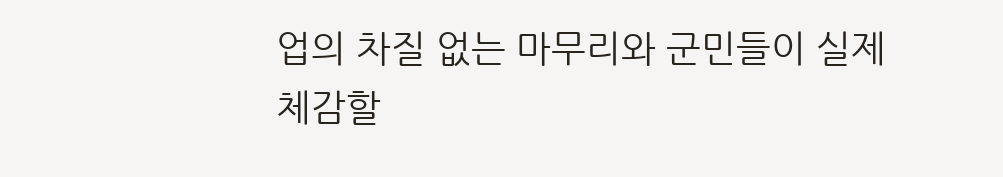업의 차질 없는 마무리와 군민들이 실제 체감할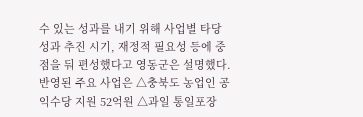수 있는 성과를 내기 위해 사업별 타당성과 추진 시기, 재정적 필요성 등에 중점을 둬 편성했다고 영동군은 설명했다.
반영된 주요 사업은 △충북도 농업인 공익수당 지원 52억원 △과일 통일포장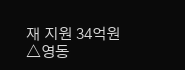재 지원 34억원 △영동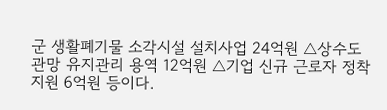군 생활폐기물 소각시설 설치사업 24억원 △상수도관망 유지관리 용역 12억원 △기업 신규 근로자 정착지원 6억원 등이다.